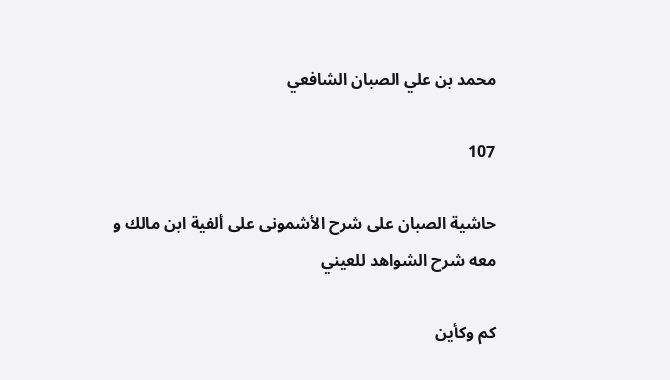محمد بن علي الصبان الشافعي

107

حاشية الصبان على شرح الأشمونى على ألفية ابن مالك و معه شرح الشواهد للعيني

كم وكأين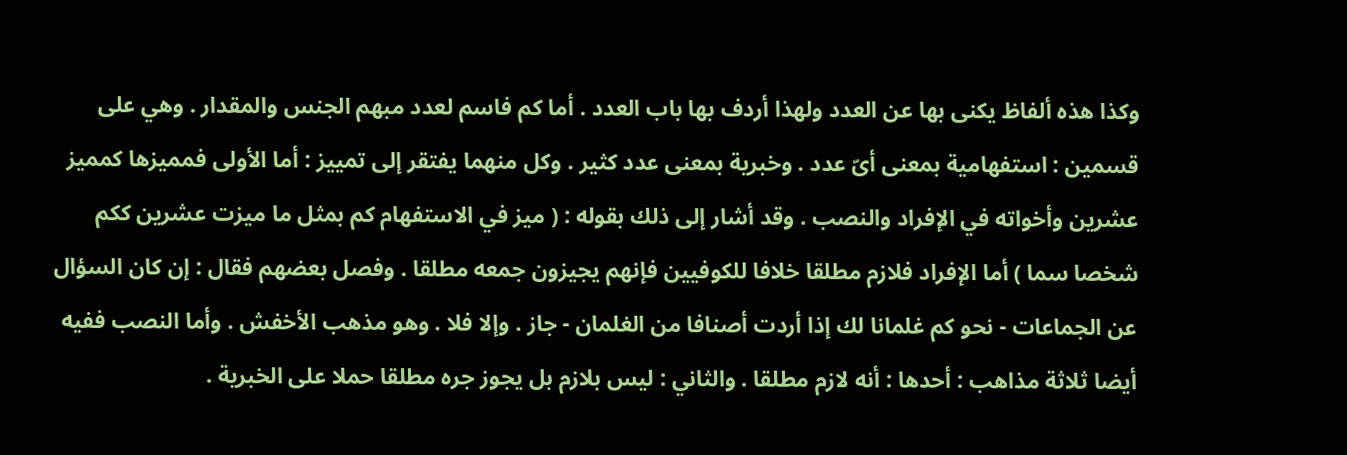وكذا هذه ألفاظ يكنى بها عن العدد ولهذا أردف بها باب العدد . أما كم فاسم لعدد مبهم الجنس والمقدار . وهي على قسمين : استفهامية بمعنى أىّ عدد . وخبرية بمعنى عدد كثير . وكل منهما يفتقر إلى تمييز : أما الأولى فمميزها كمميز عشرين وأخواته في الإفراد والنصب . وقد أشار إلى ذلك بقوله : ( ميز في الاستفهام كم بمثل ما ميزت عشرين ككم شخصا سما ) أما الإفراد فلازم مطلقا خلافا للكوفيين فإنهم يجيزون جمعه مطلقا . وفصل بعضهم فقال : إن كان السؤال عن الجماعات - نحو كم غلمانا لك إذا أردت أصنافا من الغلمان - جاز . وإلا فلا . وهو مذهب الأخفش . وأما النصب ففيه أيضا ثلاثة مذاهب : أحدها : أنه لازم مطلقا . والثاني : ليس بلازم بل يجوز جره مطلقا حملا على الخبرية .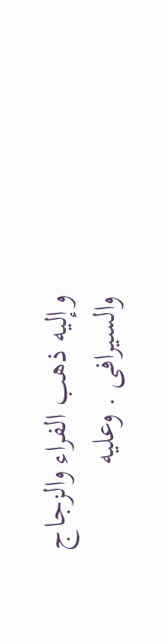وإليه ذهب الفراء والزجاج والسيرافى . وعليه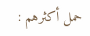حمل أكثرهم :